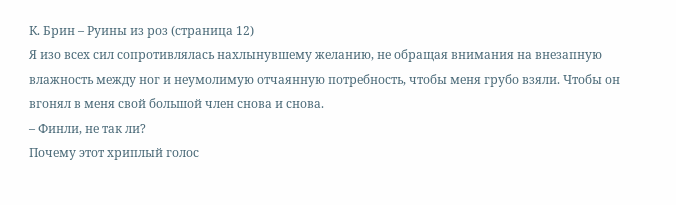К. Брин – Руины из роз (страница 12)
Я изо всех сил сопротивлялась нахлынувшему желанию, не обращая внимания на внезапную влажность между ног и неумолимую отчаянную потребность, чтобы меня грубо взяли. Чтобы он вгонял в меня свой большой член снова и снова.
– Финли, не так ли?
Почему этот хриплый голос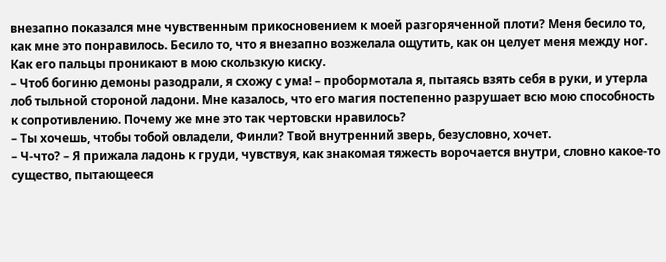внезапно показался мне чувственным прикосновением к моей разгоряченной плоти? Меня бесило то, как мне это понравилось. Бесило то, что я внезапно возжелала ощутить, как он целует меня между ног. Как его пальцы проникают в мою скользкую киску.
– Чтоб богиню демоны разодрали, я схожу с ума! – пробормотала я, пытаясь взять себя в руки, и утерла лоб тыльной стороной ладони. Мне казалось, что его магия постепенно разрушает всю мою способность к сопротивлению. Почему же мне это так чертовски нравилось?
– Ты хочешь, чтобы тобой овладели, Финли? Твой внутренний зверь, безусловно, хочет.
– Ч-что? – Я прижала ладонь к груди, чувствуя, как знакомая тяжесть ворочается внутри, словно какое-то существо, пытающееся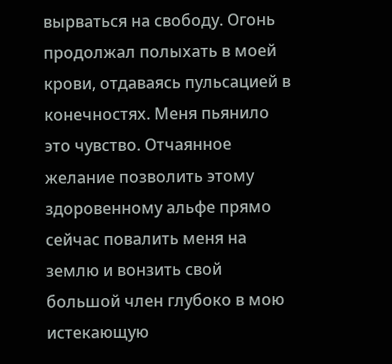вырваться на свободу. Огонь продолжал полыхать в моей крови, отдаваясь пульсацией в конечностях. Меня пьянило это чувство. Отчаянное желание позволить этому здоровенному альфе прямо сейчас повалить меня на землю и вонзить свой большой член глубоко в мою истекающую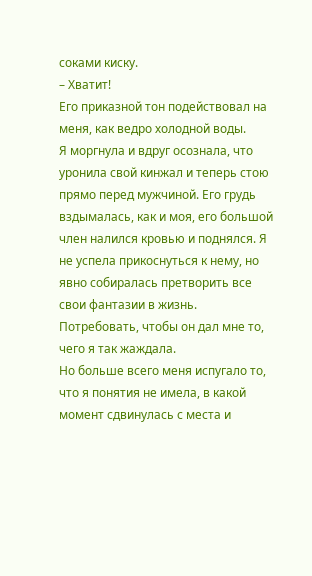соками киску.
– Хватит!
Его приказной тон подействовал на меня, как ведро холодной воды.
Я моргнула и вдруг осознала, что уронила свой кинжал и теперь стою прямо перед мужчиной. Его грудь вздымалась, как и моя, его большой член налился кровью и поднялся. Я не успела прикоснуться к нему, но явно собиралась претворить все свои фантазии в жизнь. Потребовать, чтобы он дал мне то, чего я так жаждала.
Но больше всего меня испугало то, что я понятия не имела, в какой момент сдвинулась с места и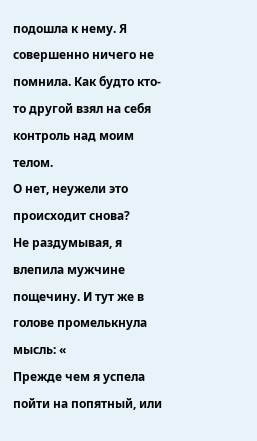подошла к нему. Я совершенно ничего не помнила. Как будто кто-то другой взял на себя контроль над моим телом.
О нет, неужели это происходит снова?
Не раздумывая, я влепила мужчине пощечину. И тут же в голове промелькнула мысль: «
Прежде чем я успела пойти на попятный, или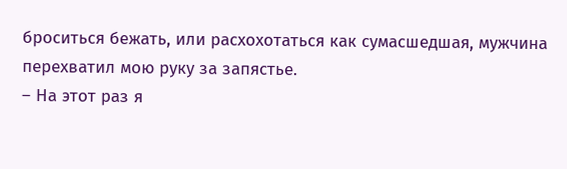броситься бежать, или расхохотаться как сумасшедшая, мужчина перехватил мою руку за запястье.
– На этот раз я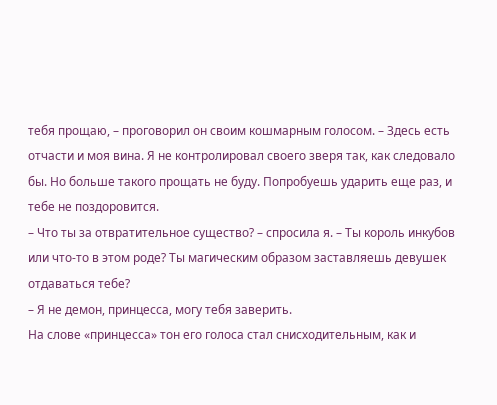тебя прощаю, – проговорил он своим кошмарным голосом. – Здесь есть отчасти и моя вина. Я не контролировал своего зверя так, как следовало бы. Но больше такого прощать не буду. Попробуешь ударить еще раз, и тебе не поздоровится.
– Что ты за отвратительное существо? – спросила я. – Ты король инкубов или что-то в этом роде? Ты магическим образом заставляешь девушек отдаваться тебе?
– Я не демон, принцесса, могу тебя заверить.
На слове «принцесса» тон его голоса стал снисходительным, как и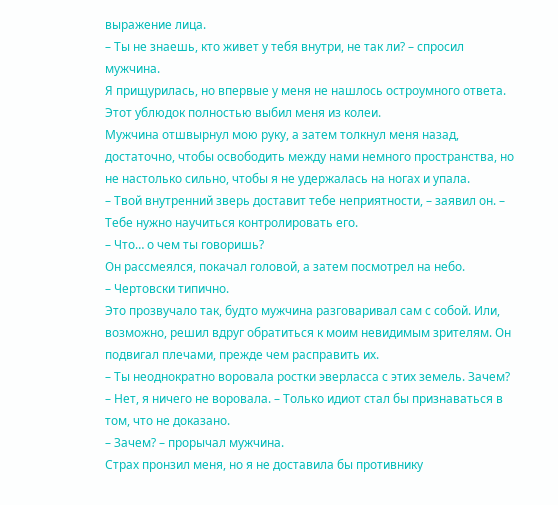выражение лица.
– Ты не знаешь, кто живет у тебя внутри, не так ли? – спросил мужчина.
Я прищурилась, но впервые у меня не нашлось остроумного ответа. Этот ублюдок полностью выбил меня из колеи.
Мужчина отшвырнул мою руку, а затем толкнул меня назад, достаточно, чтобы освободить между нами немного пространства, но не настолько сильно, чтобы я не удержалась на ногах и упала.
– Твой внутренний зверь доставит тебе неприятности, – заявил он. – Тебе нужно научиться контролировать его.
– Что… о чем ты говоришь?
Он рассмеялся, покачал головой, а затем посмотрел на небо.
– Чертовски типично.
Это прозвучало так, будто мужчина разговаривал сам с собой. Или, возможно, решил вдруг обратиться к моим невидимым зрителям. Он подвигал плечами, прежде чем расправить их.
– Ты неоднократно воровала ростки эверласса с этих земель. Зачем?
– Нет, я ничего не воровала. – Только идиот стал бы признаваться в том, что не доказано.
– Зачем? – прорычал мужчина.
Страх пронзил меня, но я не доставила бы противнику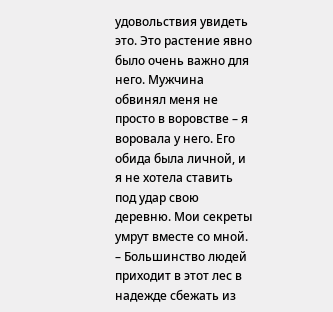удовольствия увидеть это. Это растение явно было очень важно для него. Мужчина обвинял меня не просто в воровстве – я воровала у него. Его обида была личной, и я не хотела ставить под удар свою деревню. Мои секреты умрут вместе со мной.
– Большинство людей приходит в этот лес в надежде сбежать из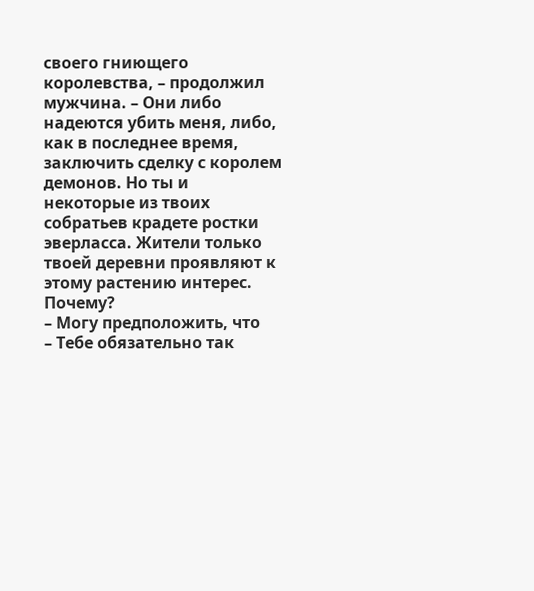своего гниющего королевства, – продолжил мужчина. – Они либо надеются убить меня, либо, как в последнее время, заключить сделку с королем демонов. Но ты и некоторые из твоих собратьев крадете ростки эверласса. Жители только твоей деревни проявляют к этому растению интерес. Почему?
– Могу предположить, что
– Тебе обязательно так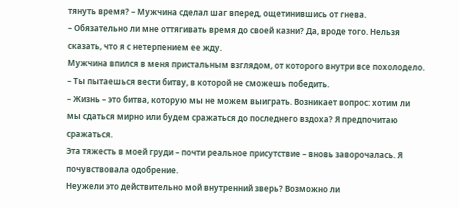тянуть время? – Мужчина сделал шаг вперед, ощетинившись от гнева.
– Обязательно ли мне оттягивать время до своей казни? Да, вроде того. Нельзя сказать, что я с нетерпением ее жду.
Мужчина впился в меня пристальным взглядом, от которого внутри все похолодело.
– Ты пытаешься вести битву, в которой не сможешь победить.
– Жизнь – это битва, которую мы не можем выиграть. Возникает вопрос: хотим ли мы сдаться мирно или будем сражаться до последнего вздоха? Я предпочитаю сражаться.
Эта тяжесть в моей груди – почти реальное присутствие – вновь заворочалась. Я почувствовала одобрение.
Неужели это действительно мой внутренний зверь? Возможно ли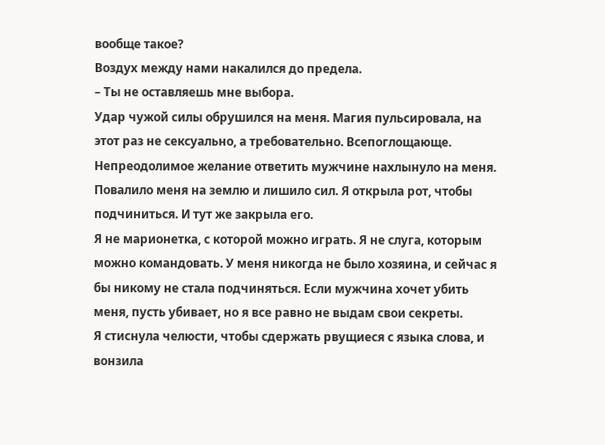вообще такое?
Воздух между нами накалился до предела.
– Ты не оставляешь мне выбора.
Удар чужой силы обрушился на меня. Магия пульсировала, на этот раз не сексуально, а требовательно. Всепоглощающе. Непреодолимое желание ответить мужчине нахлынуло на меня. Повалило меня на землю и лишило сил. Я открыла рот, чтобы подчиниться. И тут же закрыла его.
Я не марионетка, с которой можно играть. Я не слуга, которым можно командовать. У меня никогда не было хозяина, и сейчас я бы никому не стала подчиняться. Если мужчина хочет убить меня, пусть убивает, но я все равно не выдам свои секреты.
Я стиснула челюсти, чтобы сдержать рвущиеся с языка слова, и вонзила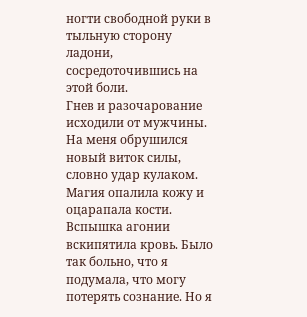ногти свободной руки в тыльную сторону ладони, сосредоточившись на этой боли.
Гнев и разочарование исходили от мужчины. На меня обрушился новый виток силы, словно удар кулаком. Магия опалила кожу и оцарапала кости. Вспышка агонии вскипятила кровь. Было так больно, что я подумала, что могу потерять сознание. Но я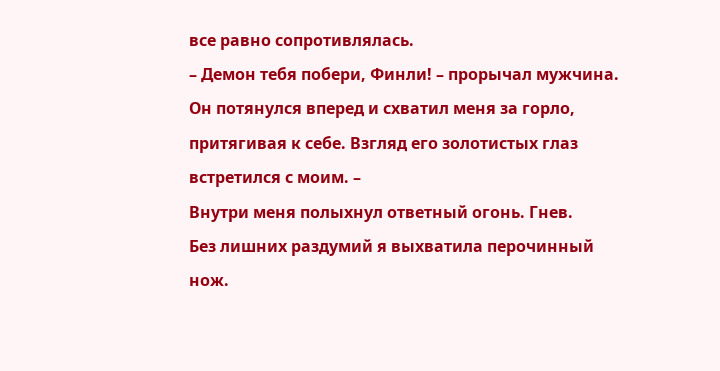все равно сопротивлялась.
– Демон тебя побери, Финли! – прорычал мужчина. Он потянулся вперед и схватил меня за горло, притягивая к себе. Взгляд его золотистых глаз встретился с моим. –
Внутри меня полыхнул ответный огонь. Гнев.
Без лишних раздумий я выхватила перочинный нож.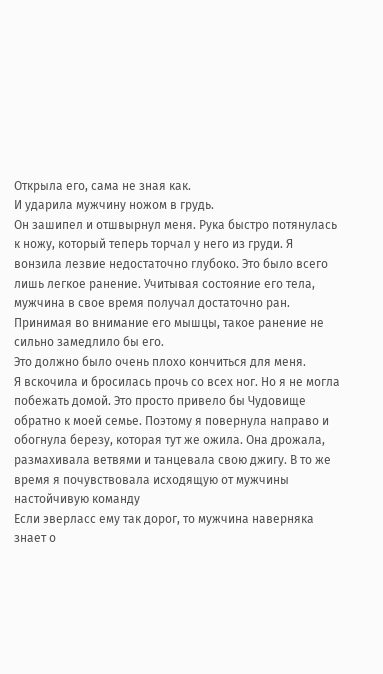Открыла его, сама не зная как.
И ударила мужчину ножом в грудь.
Он зашипел и отшвырнул меня. Рука быстро потянулась к ножу, который теперь торчал у него из груди. Я вонзила лезвие недостаточно глубоко. Это было всего лишь легкое ранение. Учитывая состояние его тела, мужчина в свое время получал достаточно ран. Принимая во внимание его мышцы, такое ранение не сильно замедлило бы его.
Это должно было очень плохо кончиться для меня.
Я вскочила и бросилась прочь со всех ног. Но я не могла побежать домой. Это просто привело бы Чудовище обратно к моей семье. Поэтому я повернула направо и обогнула березу, которая тут же ожила. Она дрожала, размахивала ветвями и танцевала свою джигу. В то же время я почувствовала исходящую от мужчины настойчивую команду
Если эверласс ему так дорог, то мужчина наверняка знает о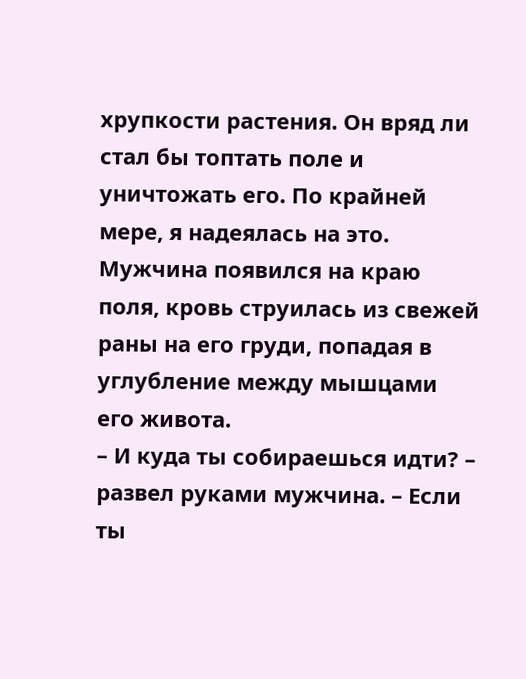хрупкости растения. Он вряд ли стал бы топтать поле и уничтожать его. По крайней мере, я надеялась на это.
Мужчина появился на краю поля, кровь струилась из свежей раны на его груди, попадая в углубление между мышцами его живота.
– И куда ты собираешься идти? – развел руками мужчина. – Если ты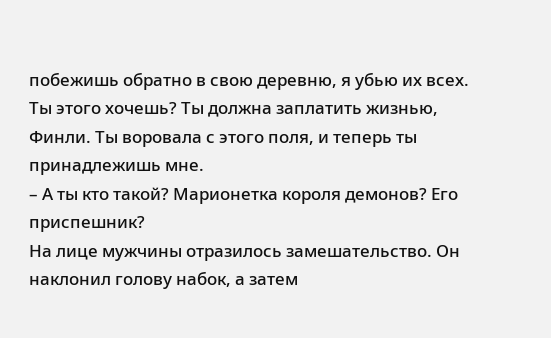побежишь обратно в свою деревню, я убью их всех. Ты этого хочешь? Ты должна заплатить жизнью, Финли. Ты воровала с этого поля, и теперь ты принадлежишь мне.
– А ты кто такой? Марионетка короля демонов? Его приспешник?
На лице мужчины отразилось замешательство. Он наклонил голову набок, а затем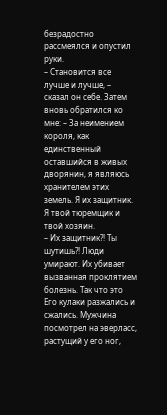безрадостно рассмеялся и опустил руки.
– Становится все лучше и лучше, – сказал он себе. Затем вновь обратился ко мне: – За неимением короля, как единственный оставшийся в живых дворянин, я являюсь хранителем этих земель. Я их защитник. Я твой тюремщик и твой хозяин.
– Их защитник?! Ты шутишь?! Люди умирают. Их убивает вызванная проклятием болезнь. Так что это
Его кулаки разжались и сжались. Мужчина посмотрел на эверласс, растущий у его ног,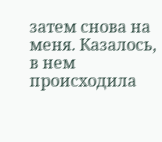затем снова на меня. Казалось, в нем происходила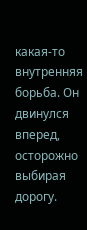какая-то внутренняя борьба. Он двинулся вперед, осторожно выбирая дорогу.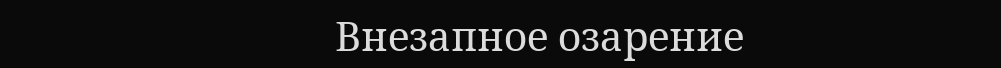Внезапное озарение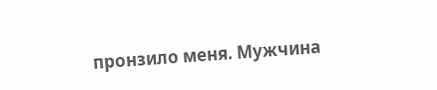пронзило меня. Мужчина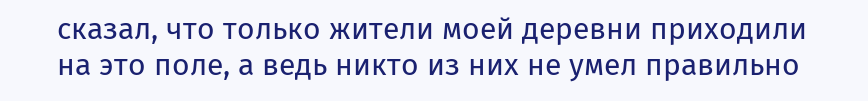сказал, что только жители моей деревни приходили на это поле, а ведь никто из них не умел правильно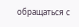обращаться с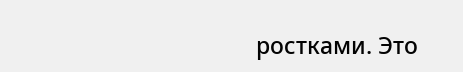ростками. Это